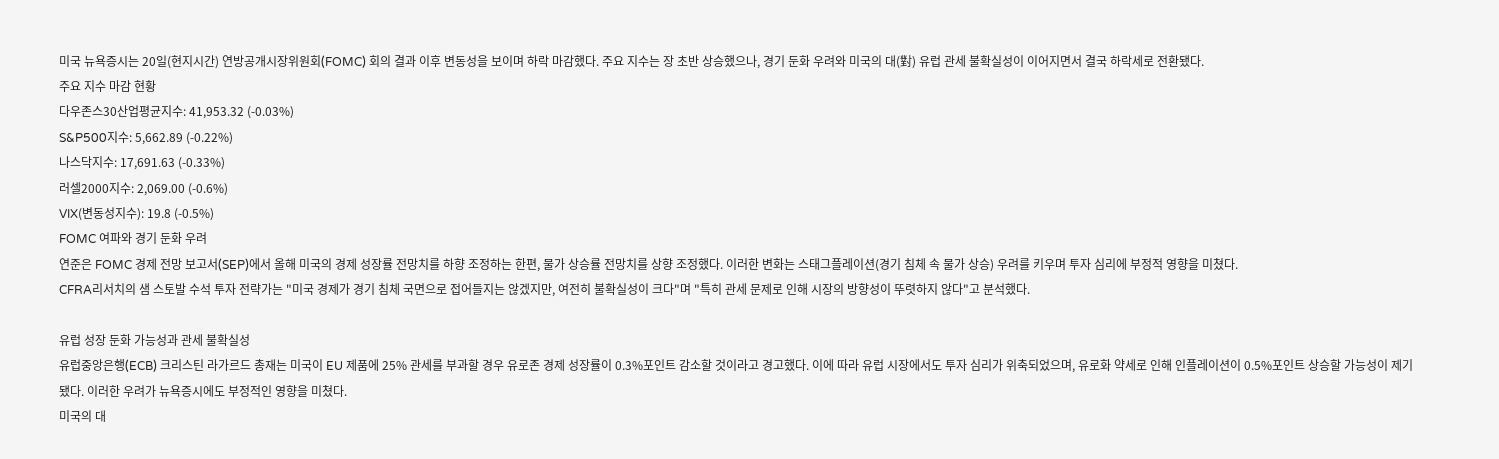미국 뉴욕증시는 20일(현지시간) 연방공개시장위원회(FOMC) 회의 결과 이후 변동성을 보이며 하락 마감했다. 주요 지수는 장 초반 상승했으나, 경기 둔화 우려와 미국의 대(對) 유럽 관세 불확실성이 이어지면서 결국 하락세로 전환됐다.
주요 지수 마감 현황
다우존스30산업평균지수: 41,953.32 (-0.03%)
S&P500지수: 5,662.89 (-0.22%)
나스닥지수: 17,691.63 (-0.33%)
러셀2000지수: 2,069.00 (-0.6%)
VIX(변동성지수): 19.8 (-0.5%)
FOMC 여파와 경기 둔화 우려
연준은 FOMC 경제 전망 보고서(SEP)에서 올해 미국의 경제 성장률 전망치를 하향 조정하는 한편, 물가 상승률 전망치를 상향 조정했다. 이러한 변화는 스태그플레이션(경기 침체 속 물가 상승) 우려를 키우며 투자 심리에 부정적 영향을 미쳤다.
CFRA리서치의 샘 스토발 수석 투자 전략가는 "미국 경제가 경기 침체 국면으로 접어들지는 않겠지만, 여전히 불확실성이 크다"며 "특히 관세 문제로 인해 시장의 방향성이 뚜렷하지 않다"고 분석했다.

유럽 성장 둔화 가능성과 관세 불확실성
유럽중앙은행(ECB) 크리스틴 라가르드 총재는 미국이 EU 제품에 25% 관세를 부과할 경우 유로존 경제 성장률이 0.3%포인트 감소할 것이라고 경고했다. 이에 따라 유럽 시장에서도 투자 심리가 위축되었으며, 유로화 약세로 인해 인플레이션이 0.5%포인트 상승할 가능성이 제기됐다. 이러한 우려가 뉴욕증시에도 부정적인 영향을 미쳤다.
미국의 대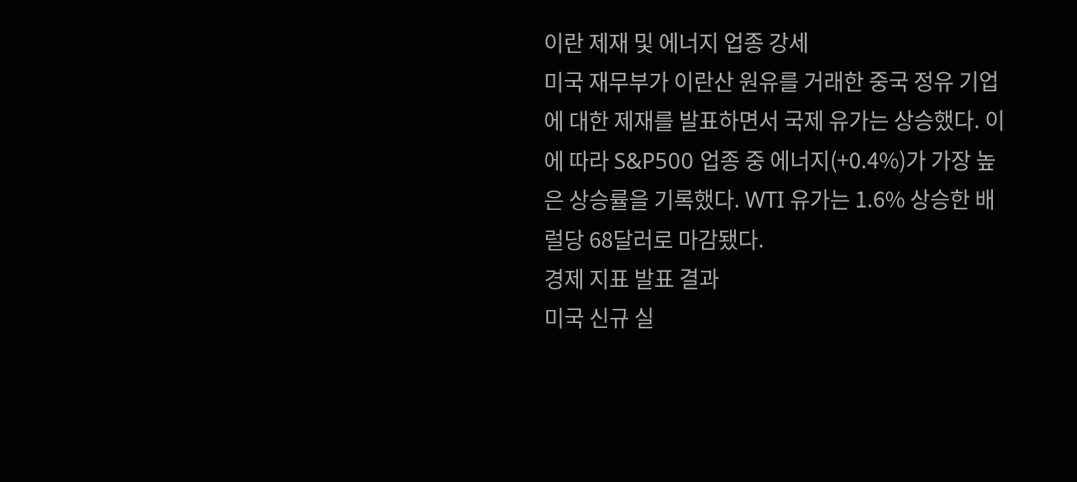이란 제재 및 에너지 업종 강세
미국 재무부가 이란산 원유를 거래한 중국 정유 기업에 대한 제재를 발표하면서 국제 유가는 상승했다. 이에 따라 S&P500 업종 중 에너지(+0.4%)가 가장 높은 상승률을 기록했다. WTI 유가는 1.6% 상승한 배럴당 68달러로 마감됐다.
경제 지표 발표 결과
미국 신규 실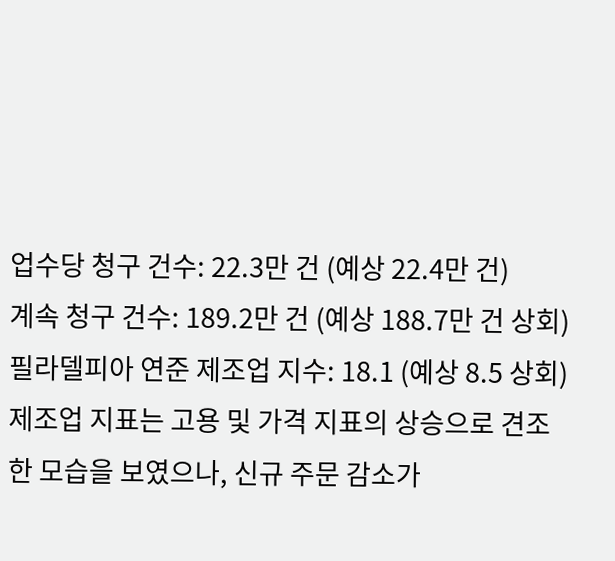업수당 청구 건수: 22.3만 건 (예상 22.4만 건)
계속 청구 건수: 189.2만 건 (예상 188.7만 건 상회)
필라델피아 연준 제조업 지수: 18.1 (예상 8.5 상회)
제조업 지표는 고용 및 가격 지표의 상승으로 견조한 모습을 보였으나, 신규 주문 감소가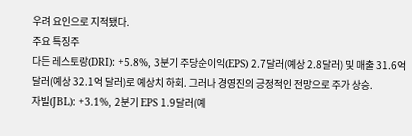우려 요인으로 지적됐다.
주요 특징주
다든 레스토랑(DRI): +5.8%, 3분기 주당순이익(EPS) 2.7달러(예상 2.8달러) 및 매출 31.6억 달러(예상 32.1억 달러)로 예상치 하회. 그러나 경영진의 긍정적인 전망으로 주가 상승.
자빌(JBL): +3.1%, 2분기 EPS 1.9달러(예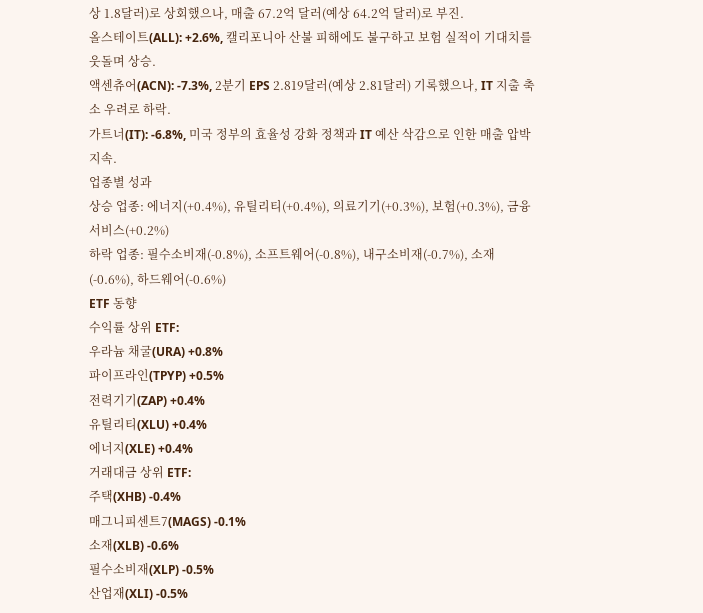상 1.8달러)로 상회했으나, 매출 67.2억 달러(예상 64.2억 달러)로 부진.
올스테이트(ALL): +2.6%, 캘리포니아 산불 피해에도 불구하고 보험 실적이 기대치를 웃돌며 상승.
액센츄어(ACN): -7.3%, 2분기 EPS 2.819달러(예상 2.81달러) 기록했으나, IT 지출 축소 우려로 하락.
가트너(IT): -6.8%, 미국 정부의 효율성 강화 정책과 IT 예산 삭감으로 인한 매출 압박 지속.
업종별 성과
상승 업종: 에너지(+0.4%), 유틸리티(+0.4%), 의료기기(+0.3%), 보험(+0.3%), 금융서비스(+0.2%)
하락 업종: 필수소비재(-0.8%), 소프트웨어(-0.8%), 내구소비재(-0.7%), 소재(-0.6%), 하드웨어(-0.6%)
ETF 동향
수익률 상위 ETF:
우라늄 채굴(URA) +0.8%
파이프라인(TPYP) +0.5%
전력기기(ZAP) +0.4%
유틸리티(XLU) +0.4%
에너지(XLE) +0.4%
거래대금 상위 ETF:
주택(XHB) -0.4%
매그니피센트7(MAGS) -0.1%
소재(XLB) -0.6%
필수소비재(XLP) -0.5%
산업재(XLI) -0.5%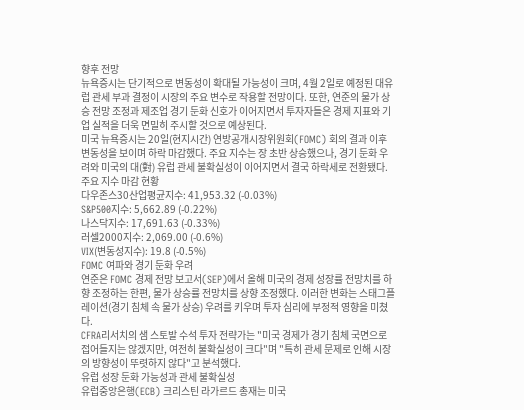향후 전망
뉴욕증시는 단기적으로 변동성이 확대될 가능성이 크며, 4월 2일로 예정된 대유럽 관세 부과 결정이 시장의 주요 변수로 작용할 전망이다. 또한, 연준의 물가 상승 전망 조정과 제조업 경기 둔화 신호가 이어지면서 투자자들은 경제 지표와 기업 실적을 더욱 면밀히 주시할 것으로 예상된다.
미국 뉴욕증시는 20일(현지시간) 연방공개시장위원회(FOMC) 회의 결과 이후 변동성을 보이며 하락 마감했다. 주요 지수는 장 초반 상승했으나, 경기 둔화 우려와 미국의 대(對) 유럽 관세 불확실성이 이어지면서 결국 하락세로 전환됐다.
주요 지수 마감 현황
다우존스30산업평균지수: 41,953.32 (-0.03%)
S&P500지수: 5,662.89 (-0.22%)
나스닥지수: 17,691.63 (-0.33%)
러셀2000지수: 2,069.00 (-0.6%)
VIX(변동성지수): 19.8 (-0.5%)
FOMC 여파와 경기 둔화 우려
연준은 FOMC 경제 전망 보고서(SEP)에서 올해 미국의 경제 성장률 전망치를 하향 조정하는 한편, 물가 상승률 전망치를 상향 조정했다. 이러한 변화는 스태그플레이션(경기 침체 속 물가 상승) 우려를 키우며 투자 심리에 부정적 영향을 미쳤다.
CFRA리서치의 샘 스토발 수석 투자 전략가는 "미국 경제가 경기 침체 국면으로 접어들지는 않겠지만, 여전히 불확실성이 크다"며 "특히 관세 문제로 인해 시장의 방향성이 뚜렷하지 않다"고 분석했다.
유럽 성장 둔화 가능성과 관세 불확실성
유럽중앙은행(ECB) 크리스틴 라가르드 총재는 미국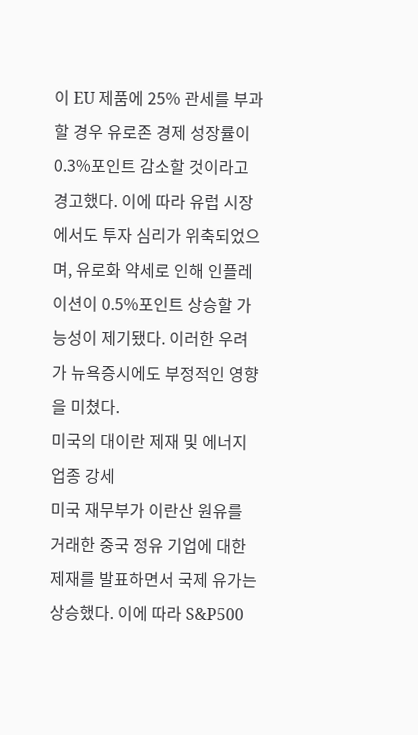이 EU 제품에 25% 관세를 부과할 경우 유로존 경제 성장률이 0.3%포인트 감소할 것이라고 경고했다. 이에 따라 유럽 시장에서도 투자 심리가 위축되었으며, 유로화 약세로 인해 인플레이션이 0.5%포인트 상승할 가능성이 제기됐다. 이러한 우려가 뉴욕증시에도 부정적인 영향을 미쳤다.
미국의 대이란 제재 및 에너지 업종 강세
미국 재무부가 이란산 원유를 거래한 중국 정유 기업에 대한 제재를 발표하면서 국제 유가는 상승했다. 이에 따라 S&P500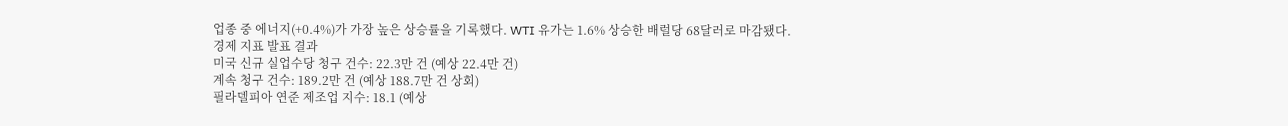업종 중 에너지(+0.4%)가 가장 높은 상승률을 기록했다. WTI 유가는 1.6% 상승한 배럴당 68달러로 마감됐다.
경제 지표 발표 결과
미국 신규 실업수당 청구 건수: 22.3만 건 (예상 22.4만 건)
계속 청구 건수: 189.2만 건 (예상 188.7만 건 상회)
필라델피아 연준 제조업 지수: 18.1 (예상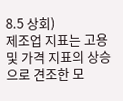8.5 상회)
제조업 지표는 고용 및 가격 지표의 상승으로 견조한 모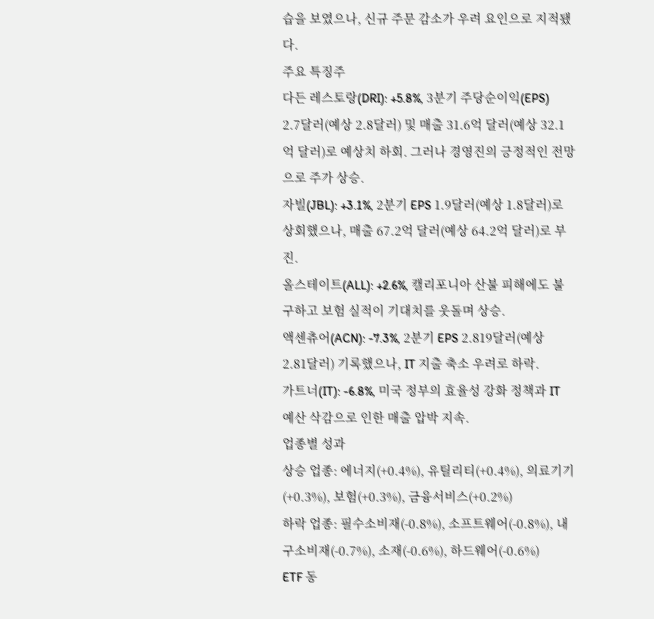습을 보였으나, 신규 주문 감소가 우려 요인으로 지적됐다.
주요 특징주
다든 레스토랑(DRI): +5.8%, 3분기 주당순이익(EPS) 2.7달러(예상 2.8달러) 및 매출 31.6억 달러(예상 32.1억 달러)로 예상치 하회. 그러나 경영진의 긍정적인 전망으로 주가 상승.
자빌(JBL): +3.1%, 2분기 EPS 1.9달러(예상 1.8달러)로 상회했으나, 매출 67.2억 달러(예상 64.2억 달러)로 부진.
올스테이트(ALL): +2.6%, 캘리포니아 산불 피해에도 불구하고 보험 실적이 기대치를 웃돌며 상승.
액센츄어(ACN): -7.3%, 2분기 EPS 2.819달러(예상 2.81달러) 기록했으나, IT 지출 축소 우려로 하락.
가트너(IT): -6.8%, 미국 정부의 효율성 강화 정책과 IT 예산 삭감으로 인한 매출 압박 지속.
업종별 성과
상승 업종: 에너지(+0.4%), 유틸리티(+0.4%), 의료기기(+0.3%), 보험(+0.3%), 금융서비스(+0.2%)
하락 업종: 필수소비재(-0.8%), 소프트웨어(-0.8%), 내구소비재(-0.7%), 소재(-0.6%), 하드웨어(-0.6%)
ETF 동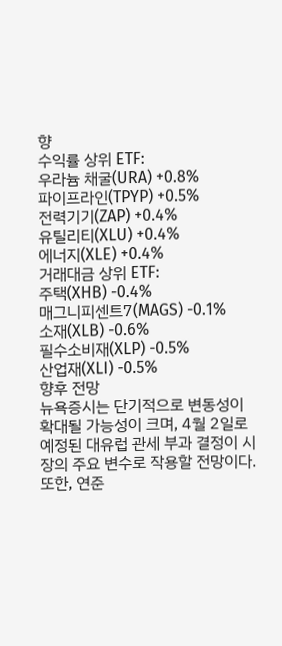향
수익률 상위 ETF:
우라늄 채굴(URA) +0.8%
파이프라인(TPYP) +0.5%
전력기기(ZAP) +0.4%
유틸리티(XLU) +0.4%
에너지(XLE) +0.4%
거래대금 상위 ETF:
주택(XHB) -0.4%
매그니피센트7(MAGS) -0.1%
소재(XLB) -0.6%
필수소비재(XLP) -0.5%
산업재(XLI) -0.5%
향후 전망
뉴욕증시는 단기적으로 변동성이 확대될 가능성이 크며, 4월 2일로 예정된 대유럽 관세 부과 결정이 시장의 주요 변수로 작용할 전망이다. 또한, 연준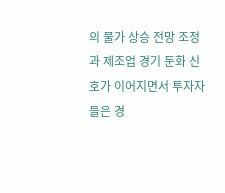의 물가 상승 전망 조정과 제조업 경기 둔화 신호가 이어지면서 투자자들은 경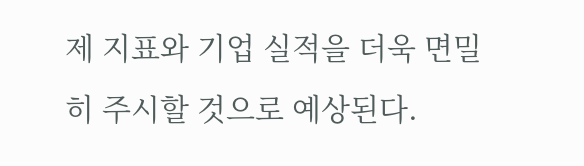제 지표와 기업 실적을 더욱 면밀히 주시할 것으로 예상된다.